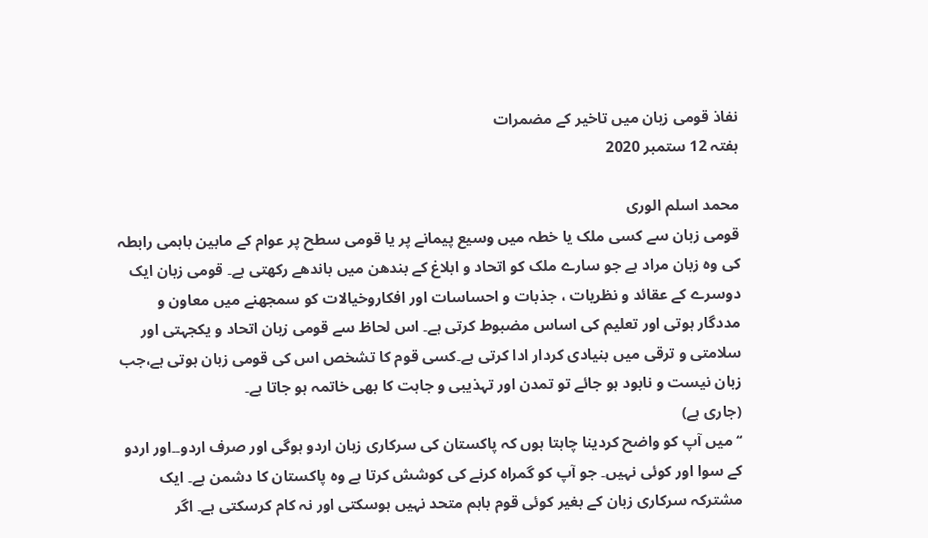نفاذ قومی زبان میں تاخیر کے مضمرات
ہفتہ 12 ستمبر 2020

محمد اسلم الوری
قومی زبان سے کسی ملک یا خطہ میں وسیع پیمانے پر یا قومی سطح پر عوام کے مابین باہمی رابطہ کی وہ زبان مراد ہے جو سارے ملک کو اتحاد و ابلاغ کے بندھن میں باندھے رکھتی ہے۔ قومی زبان ایک دوسرے کے عقائد و نظریات ، جذبات و احساسات اور افکاروخیالات کو سمجھنے میں معاون و مددگار ہوتی اور تعلیم کی اساس مضبوط کرتی ہے۔ اس لحاظ سے قومی زبان اتحاد و یکجہتی اور سلامتی و ترقی میں بنیادی کردار ادا کرتی ہے۔کسی قوم کا تشخص اس کی قومی زبان ہوتی ہے،جب زبان نیست و نابود ہو جائے تو تمدن اور تہذیبی و جاہت کا بھی خاتمہ ہو جاتا ہے۔
(جاری ہے)
‘‘ میں آپ کو واضح کردینا چاہتا ہوں کہ پاکستان کی سرکاری زبان اردو ہوگی اور صرف اردو۔۔اور اردو کے سوا اور کوئی نہیں۔ جو آپ کو گمراہ کرنے کی کوشش کرتا ہے وہ پاکستان کا دشمن ہے۔ ایک مشترکہ سرکاری زبان کے بغیر کوئی قوم باہم متحد نہیں ہوسکتی اور نہ کام کرسکتی ہے۔ اگر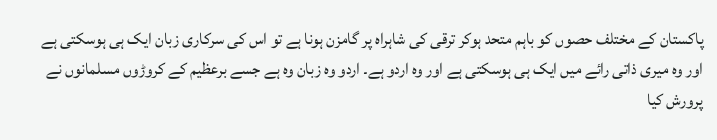پاکستان کے مختلف حصوں کو باہم متحد ہوکر ترقی کی شاہراہ پر گامزن ہونا ہے تو اس کی سرکاری زبان ایک ہی ہوسکتی ہے اور وہ میری ذاتی رائے میں ایک ہی ہوسکتی ہے اور وہ اردو ہے۔ اردو وہ زبان وہ ہے جسے برعظیم کے کروڑوں مسلمانوں نے پرورش کیا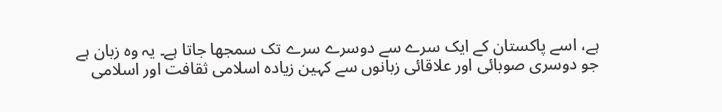ہے، اسے پاکستان کے ایک سرے سے دوسرے سرے تک سمجھا جاتا ہے۔ یہ وہ زبان ہے جو دوسری صوبائی اور علاقائی زبانوں سے کہین زیادہ اسلامی ثقافت اور اسلامی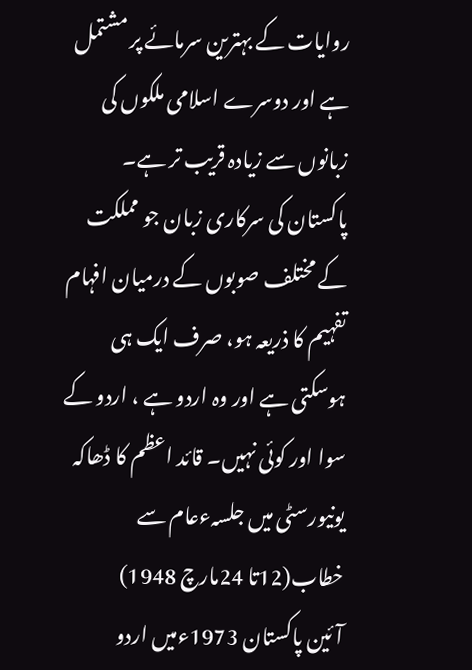روایات کے بہترین سرمائے پر مشتمل ہے اور دوسرے اسلامی ملکوں کی زبانوں سے زیادہ قریب تر ہے۔ پاکستان کی سرکاری زبان جو مملکت کے مختلف صوبوں کے درمیان افہام تفہیم کا ذریعہ ہو، صرف ایک ہی ہوسکتی ہے اور وہ اردو ہے ، اردو کے سوا اور کوئی نہیں۔ قائد اعظم کا ڈھاکہ یونیورسٹی میں جلسہءعام سے خطاب(12تا 24مارچ 1948)
آئین پاکستان 1973ءمیں اردو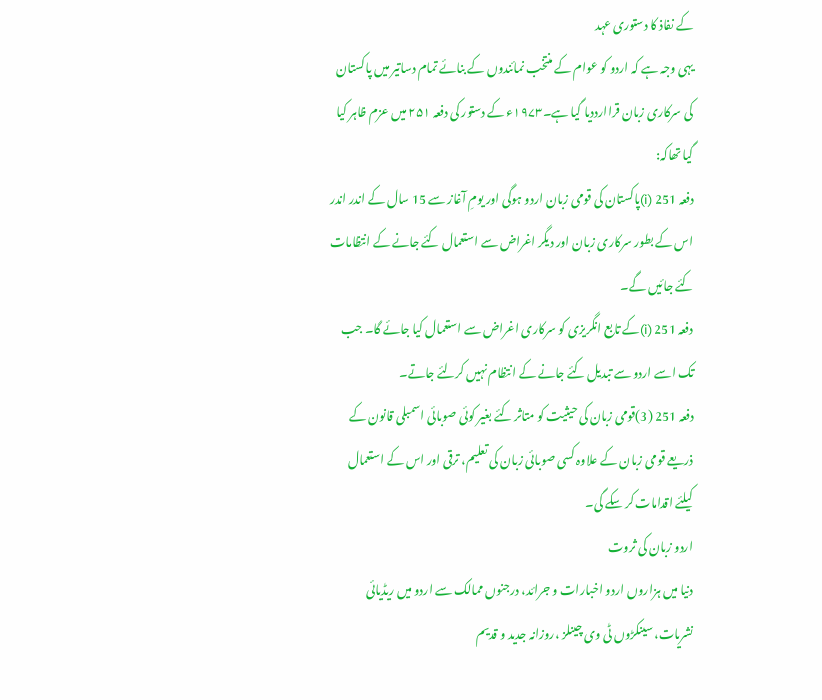کے نفاذ کا دستوری عہد
یہی وجہ ہے کہ اردو کو عوام کے منتخب نمائندوں کے بنائے تمام دساتیر میں پاکستان کی سرکاری زبان قراارددیا گیا ہے۔۱۹۷۳ء کے دستور کی دفعہ ۲۵۱ میں عزم ظاہر کیا گیا تھاکہ:
دفعہ 251 (i)پاکستان کی قومی زبان اردو ہوگی اور یومِ آغاز سے 15 سال کے اندر اندر اس کے بطور سرکاری زبان اور دیگر اغراض سے استعمال کئے جانے کے انتظامات کئے جائیں گے۔
دفعہ 251 (i)کے تابع انگریزی کو سرکاری اغراض سے استعمال کیا جائے گا۔ جب تک اسے اردو سے تبدیل کئے جانے کے انتظام نہیں کرلئے جاتے۔
دفعہ 251 (3)قومی زبان کی حیثیت کو متاثر کئے بغیر کوئی صوبائی اسمبلی قانون کے ذریعے قومی زبان کے علاوہ کسی صوبائی زبان کی تعلیم، ترقی اور اس کے استعمال کیلئے اقدامات کر سکے گی۔
اردو زبان کی ثروت
دنیا میں ہزاروں اردو اخبارات و جرائد، درجنوں ممالک سے اردو میں ریڈیائی نشریات، سینکڑوں ٹی وی چینلز ،روزانہ جدید و قدیم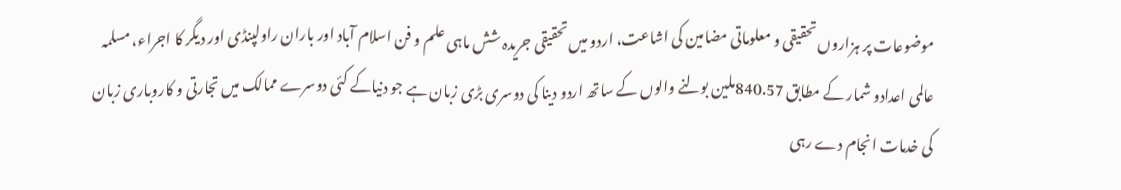موضوعات پر ہزاروں تحقیقی و معلوماتی مضامین کی اشاعت، اردو میں تحقیقی جریدہ شش ماہی علم و فن اسلام آباد اور باران راولپنڈی اور دیگر کا اجراء، مسلمہ عالمی اعدادو شمار کے مطابق 840.57ملین بولنے والوں کے ساتھ اردو دینا کی دوسری بڑی زبان ہے جو دنیاکے کئی دوسرے ممالک میں تجارتی و کاروباری زبان کی خدمات انجام دے رہی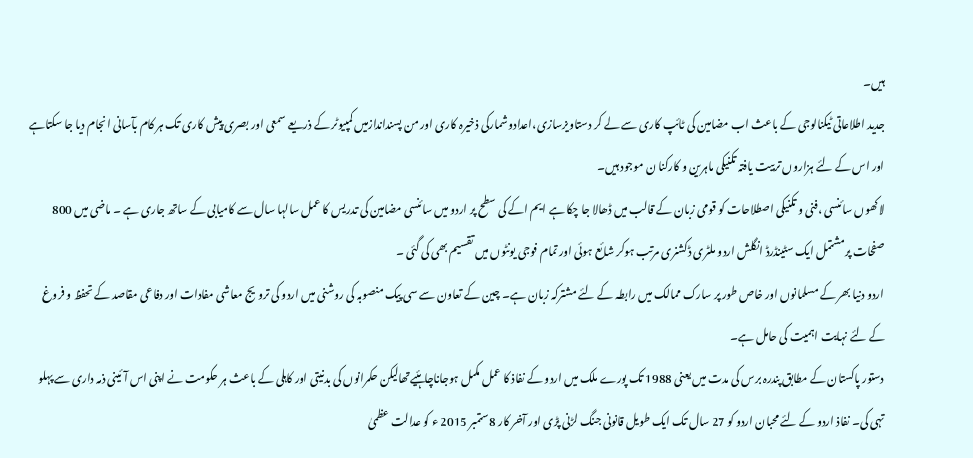ہیں۔
جدید اطلاعاتی ٹیکنالوجی کے باعث اب مضامین کی ٹائپ کاری سے لے کر دستاویزسازی،اعدادوشمارکی ذخیرہ کاری اور من پسنداندازمیں کمپیوٹر کے ذریعے سمعی اور بصری پیش کاری تک ہر کام بآسانی انجام دیا جا سکتاہے اور اس کے لئے ہزاروں تربیت یافتہ تکنیکی ماہرین و کارکنا ن موجود ہیں۔
لاکھوں سائنسی ،فنی و تکنیکی اصطلاحات کو قومی زبان کے قالب میں ڈھالا جا چکا ہے ایم اکے کی سطح پر اردو میں سائنسی مضامین کی تدریس کا عمل سالہا سال سے کامیابی کے ساتھ جاری ہے ۔ ماضی میں 800 صفحات پرمشتمل ایک سٹینڈرڈ انگلش اردو ملٹری ڈکشنری مرتب ہوکر شائع ہوئی اور تمام فوجی یونٹوں میں تقسیم بھی کی گئی ۔
اردو دنیا بھر کے مسلمانوں اور خاص طور پر سارک ممالک میں رابطہ کے لئے مشترکہ زبان ہے۔ چین کے تعاون سے سی پیک منصوبہ کی روشنی میں اردو کی ترویج معاشی مفادات اور دفاعی مقاصد کے تحفظ و فروغ کے لئے نہایت اہمیت کی حامل ہے۔
دستور پاکستان کے مطابق پندرہ برس کی مدت میں یعنی 1988 تک پورے ملک میں اردو کے نفاذ کا عمل مکمل ہوجاناچاہئیےتھالیکن حکمرانوں کی بدنیتی اور کاہلی کے باعث ہر حکومت نے اپنی اس آئینی ذمہ داری سے پہلو تہی کی۔ نفاذ اردو کے لئے محبان اردو کو 27 سال تک ایک طویل قانونی جنگ لڑنی پڑی اور آخر کار 8ستمبر 2015 ء کو عدالت عظمیٰ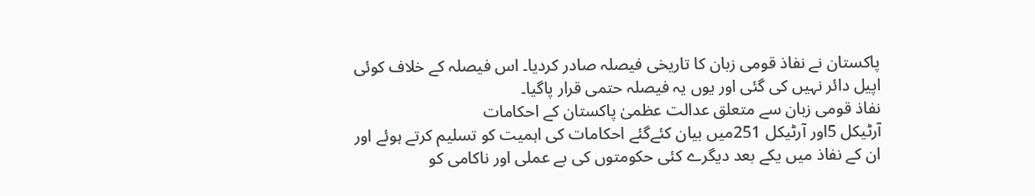پاکستان نے نفاذ قومی زبان کا تاریخی فیصلہ صادر کردیا۔ اس فیصلہ کے خلاف کوئی اپیل دائر نہیں کی گئی اور یوں یہ فیصلہ حتمی قرار پاگیا۔
نفاذ قومی زبان سے متعلق عدالت عظمیٰ پاکستان کے احکامات
آرٹیکل 5اور آرٹیکل 251میں بیان کئےگئے احکامات کی اہمیت کو تسلیم کرتے ہوئے اور ان کے نفاذ میں یکے بعد دیگرے کئی حکومتوں کی بے عملی اور ناکامی کو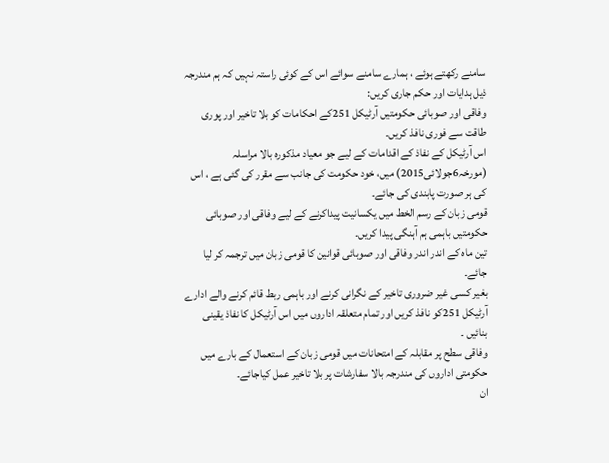سامنے رکھتے ہوئے ، ہمارے سامنے سوائے اس کے کوئی راستہ نہیں کہ ہم مندرجہ ذیل ہدایات اور حکم جاری کریں:
وفاقی اور صوبائی حکومتیں آرٹیکل 251کے احکامات کو بلا تاخیر اور پوری طاقت سے فوری نافذ کریں۔
اس آرٹیکل کے نفاذ کے اقدامات کے لیے جو معیاد مذکورہ بالا مراسلہ (مورخہ6جولائی2015) میں، خود حکومت کی جانب سے مقرر کی گئی ہے ، اس کی ہر صورت پابندی کی جائے۔
قومی زبان کے رسم الخط میں یکسانیت پیداکرنے کے لیے وفاقی اور صوبائی حکومتیں باہمی ہم آہنگی پیدا کریں۔
تین ماہ کے اندر اندر وفاقی اور صوبائی قوانین کا قومی زبان میں ترجمہ کر لیا جائے۔
بغیر کسی غیر ضروری تاخیر کے نگرانی کرنے اور باہمی ربط قائم کرنے والے ادارے آرٹیکل 251کو نافذ کریں اور تمام متعلقہ اداروں میں اس آرٹیکل کا نفاذ یقینی بنائیں ۔
وفاقی سطح پر مقابلہ کے امتحانات میں قومی زبان کے استعمال کے بارے میں حکومتی اداروں کی مندرجہ بالا سفارشات پر بلا تاخیر عمل کیاجائے۔
ان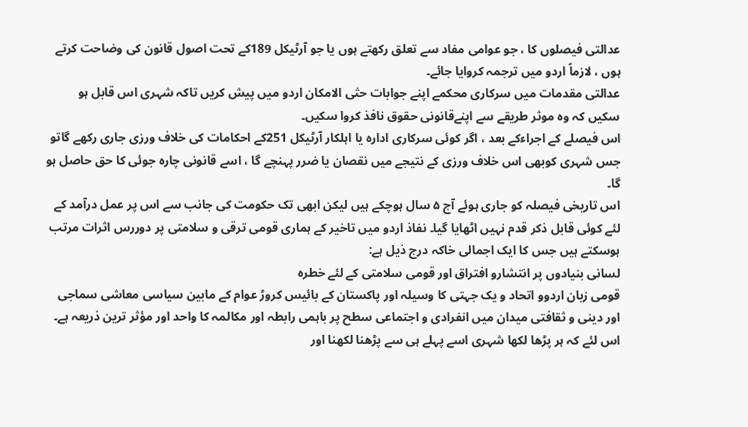عدالتی فیصلوں کا ، جو عوامی مفاد سے تعلق رکھتے ہوں یا جو آرٹیکل 189کے تحت اصول قانون کی وضاحت کرتے ہوں ، لازماً اردو میں ترجمہ کروایا جائے۔
عدالتی مقدمات میں سرکاری محکمے اپنے جوابات حتٰی الامکان اردو میں پیش کریں تاکہ شہری اس قابل ہو سکیں کہ وہ موثر طریقے سے اپنےقانونی حقوق نافذ کروا سکیں۔
اس فیصلے کے اجراءکے بعد ، اگر کوئی سرکاری ادارہ یا اہلکار آرٹیکل 251کے احکامات کی خلاف ورزی جاری رکھے گاتو جس شہری کوبھی اس خلاف ورزی کے نتیجے میں نقصان یا ضرر پہنچے گا ، اسے قانونی چارہ جوئی کا حق حاصل ہو گا۔
اس تاریخی فیصلہ کو جاری ہوئے آج ۵ سال ہوچکے ہیں لیکن ابھی تک حکومت کی جانب سے اس پر عمل درآمد کے لئے کوئی قابل ذکر قدم نہیں اٹھایا گیا۔ نفاذ اردو میں تاخیر کے ہماری قومی ترقی و سلامتی پر دوررس اثرات مرتب ہوسکتے ہیں جس کا ایک اجمالی خاکہ درج ذیل ہے:
لسانی بنیادوں پر انتشارو افتراق اور قومی سلامتی کے لئے خطرہ
قومی زبان اردوو اتحاد و یک جہتی کا وسیلہ اور پاکستان کے بائیس کروڑ عوام کے مابین سیاسی معاشی سماجی اور دینی و ثقافتی میدان میں انفرادی و اجتماعی سطح پر باہمی رابطہ اور مکالمہ کا واحد اور مؤثر ترین ذریعہ ہے۔ اس لئے کہ ہر پڑھا لکھا شہری اسے پہلے ہی سے پڑھنا لکھنا اور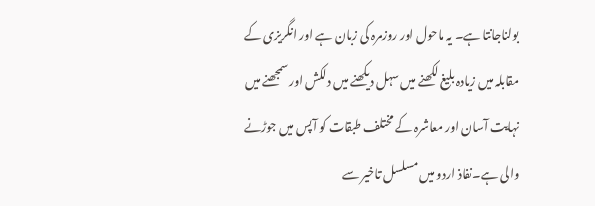بولناجانتا ہے۔ یہ ماحول اور روزمرہ کی زبان ہے اور انگریزی کے مقابلہ میں زیادہ بلیغ لکھنے میں سہل دیکھنے میں دلکش اور سمجھنے میں نہایت آسان اور معاشرہ کے مختلف طبقات کو آپس میں جوڑنے والی ہے۔نفاذ اردو میں مسلسل تاخیر سے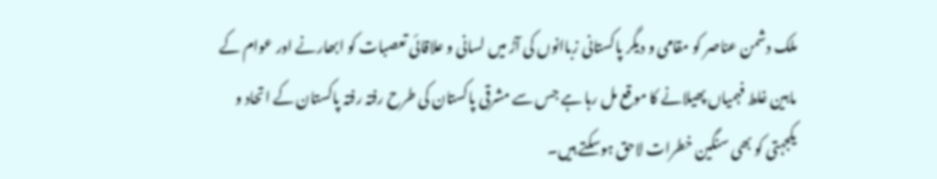ملک دشمن عناصر کو مقامی و دیگر پاکستانی زباانوں کی آڑ میں لسانی و علاقائی تعصبات کو ابھارنے اور عوام کے مابین غلط فہمیاں پھیلانے کا موقع مل رہا ہے جس سے مشرقی پاکستان کی طرح رفتہ رفتہ پاکستان کے اتحاد و یکجہتی کو بھی سنگین خطرات لاحق ہوسکتے ہیں۔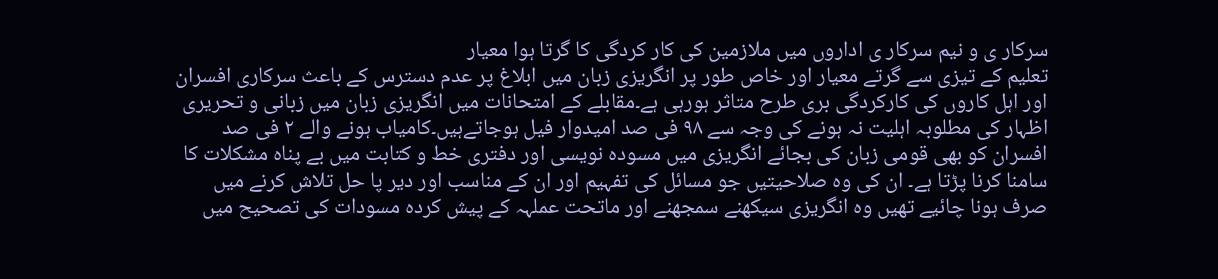سرکار ی و نیم سرکار ی اداروں میں ملازمین کی کار کردگی کا گرتا ہوا معیار
تعلیم کے تیزی سے گرتے معیار اور خاص طور پر انگریزی زبان میں ابلاغ پر عدم دسترس کے باعث سرکاری افسران اور اہل کاروں کی کارکردگی بری طرح متاثر ہورہی ہے۔مقابلے کے امتحانات میں انگریزی زبان میں زبانی و تحریری اظہار کی مطلوبہ اہلیت نہ ہونے کی وجہ سے ۹۸ فی صد امیدوار فیل ہوجاتےہیں۔کامیاب ہونے والے ۲ فی صد افسران کو بھی قومی زبان کی بجائے انگریزی میں مسودہ نویسی اور دفتری خط و کتابت میں بے پناہ مشکلات کا سامنا کرنا پڑتا ہے۔ ان کی وہ صلاحیتیں جو مسائل کی تفہیم اور ان کے مناسب اور دیر پا حل تلاش کرنے میں صرف ہونا چائیے تھیں وہ انگریزی سیکھنے سمجھنے اور ماتحت عملہہ کے پیش کردہ مسودات کی تصحیح میں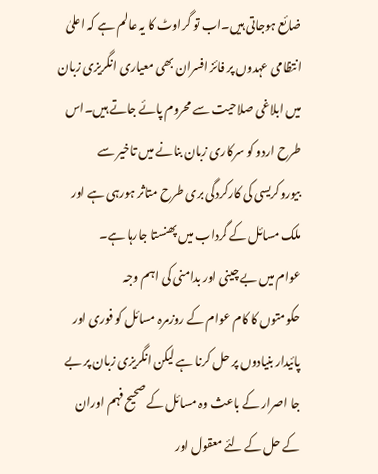ضائع ہوجاتی ہیں۔اب تو گراوٹ کا یہ عالم ہے کہ اعلیٰ انتظامی عہدوں پر فائز افسران بھی معیاری انگریزی زبان میں ابلاغی صلاحیت سے محروم پائے جاتے ہیں۔اس طرح اردو کو سرکاری زبان بنانے میں تاخیر سے بیوروکریسی کی کارکردگی بری طرح متاثر ہورہی ہے اور ملک مسائل کے گرداب میں پھنستا جارہا ہے۔
عوام میں بے چینی اور بدامنی کی اہم وجہ
حکومتوں کا کام عوام کے روزمرہ مسائل کو فوری اور پائیدار بنیادوں پر حل کرنا ہے لیکن انگریزی زبان پر بے جا اصرار کے باعث وہ مسائل کے صحیح فہم اوران کے حل کے لئے معقول اور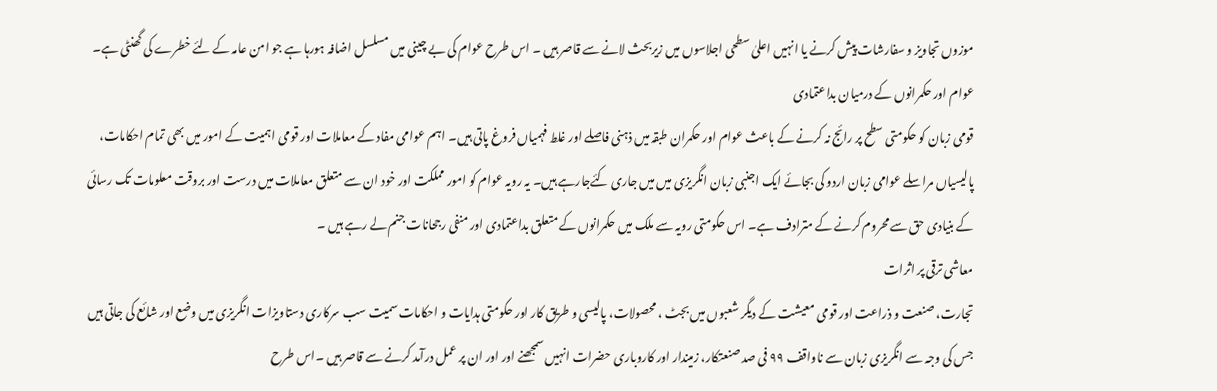موزوں تجاویز و سفارشات پیش کرنے یا انہیں اعلیٰ سطحی اجلاسوں میں زیربحث لانے سے قاصر ہیں ۔ اس طرح عوام کی بے چینی میں مسلسل اضافہ ہورہا ہے جو امن عامہ کے لئے خطرے کی گھنٹی ہے۔
عوام اور حکمرانوں کے درمیان بداعتمادی
قومی زبان کو حکومتی سطح پر رائج نہ کرنے کے باعث عوام اور حکمران طبقہ میں ذہنی فاصلے اور غلط فہمیاں فروغ پاتی ہیں۔ اہم عوامی مفاد کے معاملات اور قومی اہمیت کے امور میں بھی تمام احکامات، پالیسیاں مراسلے عوامی زبان اردو کی بجائے ایک اجنبی زبان انگریزی میں میں جاری کئےجارہے ہیں۔ یہ رویہ عوام کو امور مملکت اور خود ان سے متعلق معاملات میں درست اور بروقت معلومات تک رسائی کے بنیادی حق سے محروم کرنے کے مترادف ہے۔ اس حکومتی رویہ سے ملک میں حکمرانوں کے متعلق بداعتمادی اور منفی رجحانات جنم لے رہے ہیں ۔
معاشی ترقی پر اثرات
تجارت، صنعت و ذراعت اور قومی معیشت کے دیگر شعبوں میں بجٹ ، محصولات، پالیسی و طریق کار اور حکومتی ہدایات و احکامات سمیت سب سرکاری دستاویزات انگریزی میں وضع اور شائع کی جاتی ہیں جس کی وجہ سے انگریزی زبان سے ناواقف ۹۹ فی صد صنعتکار، زمیندار اور کاروباری حضرات انہیں سمجھنے اور اور ان پر عمل درآمد کرنے سے قاصر ہیں ۔اس طرح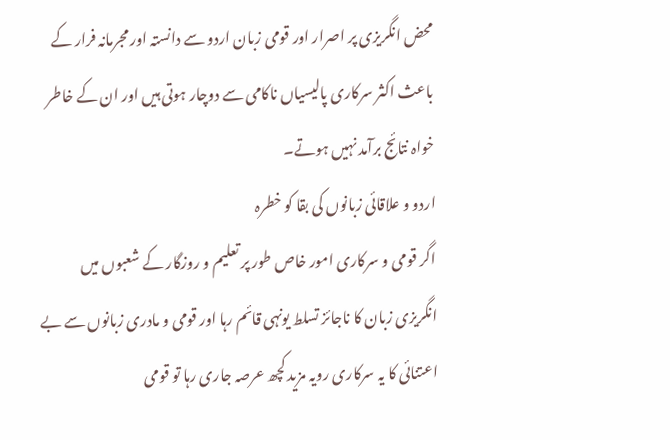محض انگریزی پر اصرار اور قومی زبان اردو سے دانستہ اور مجرمانہ فرار کے باعث اکثر سرکاری پالیسیاں ناکامی سے دوچار ہوتی ہیں اور ان کے خاطر خواہ نتائج برآمد نہیں ہوتے۔
اردو و علاقائی زبانوں کی بقا کو خطرہ
اگر قومی و سرکاری امور خاص طور پر تعلیم و روزگار کے شعبوں میں انگریزی زبان کا ناجائز تسلط یونہی قائم رہا اور قومی و مادری زبانوں سے بے اعتنائی کا یہ سرکاری رویہ مزید کچھ عرصہ جاری رہا تو قومی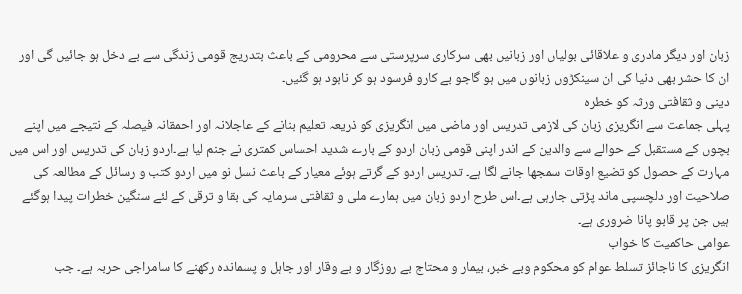زبان اور دیگر مادری و علاقائی بولیاں اور زبانیں بھی سرکاری سرپرستی سے محرومی کے باعث بتدریج قومی زندگی سے بے دخل ہو جائیں گی اور ان کا حشر بھی دنیا کی ان سینکڑوں زبانوں میں ہو گاجو بے کارو فرسود ہو کر نابود ہو گئیں۔
دینی و ثقافتی ورثہ کو خطرہ
پہلی جماعت سے انگریزی زبان کی لازمی تدریس اور ماضی میں انگریزی کو ذریعہ تعلیم بنانے کے عاجلانہ اور احمقانہ فیصلہ کے نتیجے میں اپنے بچوں کے مستقبل کے حوالے سے والدین کے اندر اپنی قومی زبان اردو کے بارے شدید احساس کمتری نے جنم لیا ہے۔اردو زبان کی تدریس اور اس میں مہارت کے حصول کو تضیع اوقات سمجھا جانے لگا ہے۔ تدریس اردو کے گرتے ہوئے معیار کے باعث نسل نو میں اردو کتب و رسائل کے مطالعہ کی صلاحیت اور دلچسپی ماند پڑتی جارہی ہے۔اس طرح اردو زبان میں ہمارے ملی و ثقافتی سرمایہ کی بقا و ترقی کے لئے سنگین خطرات پیدا ہوگئے ہیں جن پر قابو پانا ضروری ہے۔
عوامی حاکمیت کا خواب
انگریزی کا ناجائز تسلط عوام کو محکوم وبے خبر، بیمار و محتاج بے روزگار و بے وقار اور جاہل و پسماندہ رکھنے کا سامراجی حربہ ہے۔ جب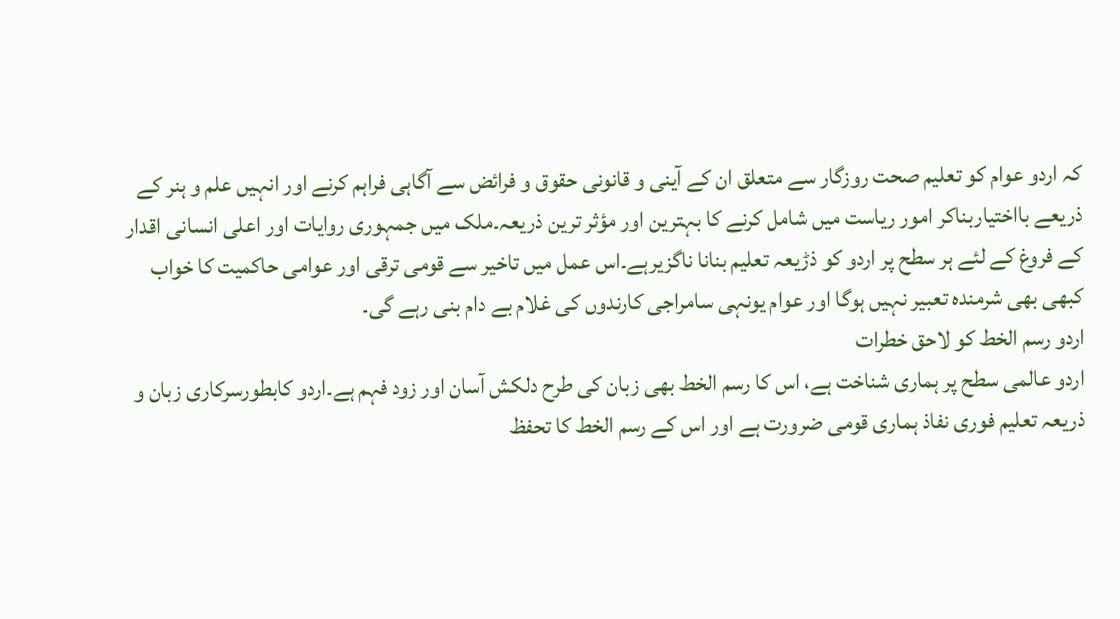کہ اردو عوام کو تعلیم صحت روزگار سے متعلق ان کے آینی و قانونی حقوق و فرائض سے آگاہی فراہم کرنے اور انہیں علم و ہنر کے ذریعے بااختیاربناکر امور ریاست میں شامل کرنے کا بہترین اور مؤثر ترین ذریعہ۔ملک میں جمہوری روایات اور اعلی انسانی اقدار کے فروغ کے لئے ہر سطح پر اردو کو ذڑیعہ تعلیم بنانا ناگزیرہے۔اس عمل میں تاخیر سے قومی ترقی اور عوامی حاکمیت کا خواب کبھی بھی شرمندہ تعبیر نہیں ہوگا اور عوام یونہی سامراجی کارندوں کی غلام بے دام بنی رہے گی۔
اردو رسم الخط کو لاحق خطرات
اردو عالمی سطح پر ہماری شناخت ہے، اس کا رسم الخط بھی زبان کی طرح دلکش آسان اور زود فہم ہے۔اردو کابطورسرکاری زبان و ذریعہ تعلیم فوری نفاذ ہماری قومی ضرورت ہے اور اس کے رسم الخط کا تحفظ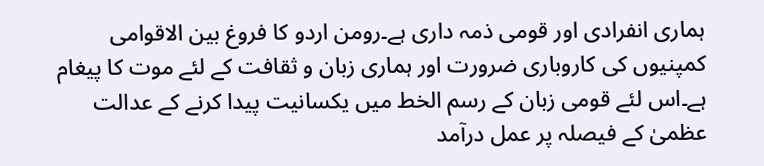ہماری انفرادی اور قومی ذمہ داری ہے۔رومن اردو کا فروغ بین الاقوامی کمپنیوں کی کاروباری ضرورت اور ہماری زبان و ثقافت کے لئے موت کا پیغام ہے۔اس لئے قومی زبان کے رسم الخط میں یکسانیت پیدا کرنے کے عدالت عظمیٰ کے فیصلہ پر عمل درآمد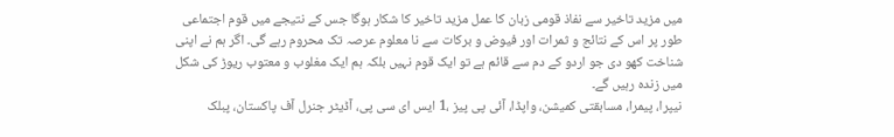میں مزید تاخیر سے نفاذ قومی زبان کا عمل مزید تاخیر کا شکار ہوگا جس کے نتیجے میں قوم اجتماعی طور پر اس کے نتائج و ثمرات اور فیوض و برکات سے نا معلوم عرصہ تک محروم رہے گی۔ اگر ہم نے اپنی شناخت کھو دی جو اردو کے دم سے قائم ہے تو ایک قوم نہیں بلکہ ہم ایک مغلوب و معتوب ریوڑ کی شکل میں زندہ رہیں گے۔
نیپرا، پیمرا، مسابقتی کمیشن، واپڈا، آئی پی پیز ،1 ایس ای سی پی، آڈیٹر جنرل آف پاکستان، پبلک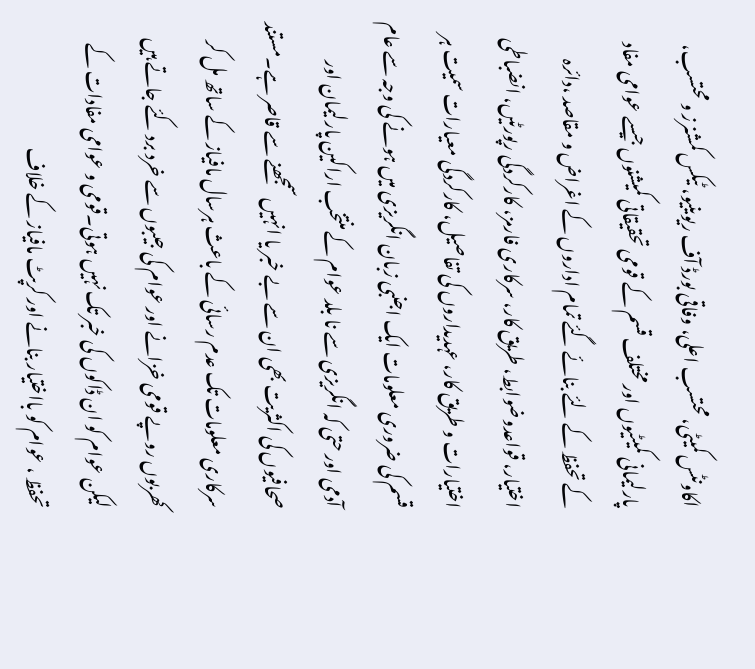اکاونٹس کمیٹی، محتسب اعلی، وفاقی بورڈ آف ریوینیو، ٹیکس کمشنرز و محتسب، پارلیمانی کمیٹیوں اور مختلف قسم کے قومی تحقیقاتی کمیشنوں جیسے عوامی مفاد کے تحفظ کے لئے بنائے گئے تمام اداروں کے اغراض و مقاصد ،دائرہ اختیار، قواعدوضوابط، طریق کار، سرکاری فارمز، کارکردگی رپورٹیں، انضباطی اختیارات و طریق کار، عہدیداروں کی تفاصیل، کارکردگی معیارات سمیت ہر قسم کی ضروری معلومات ایک اجنبی زبان انگریزی میں ہونے کی وجہ سے عام آدمی اور حتی کہ انگریزی سے نا بلد عوام کے منتخب اراکین پارلیمان اور صحافیوں کی اکثریت بھی ان سے بے خبر یا انہیں سمجھنے سے قاصر ہے۔مستند سرکاری معلومات تک عدم رسائی کے باعث ہرسال مافیاز کے ساتھ مل کر کھربوں روپے قومی خزانے اور عوام کی جیبوں سے خرد برد کئے جاتے ہیں لیکن عوام کو ان ڈاکوں کی خبر تک نہیں ہوتی۔قومی و عوامی مفادات کے تحفظ ، عوام کو بااختیار بنانے اور کرپٹ مافیاز کے خلاف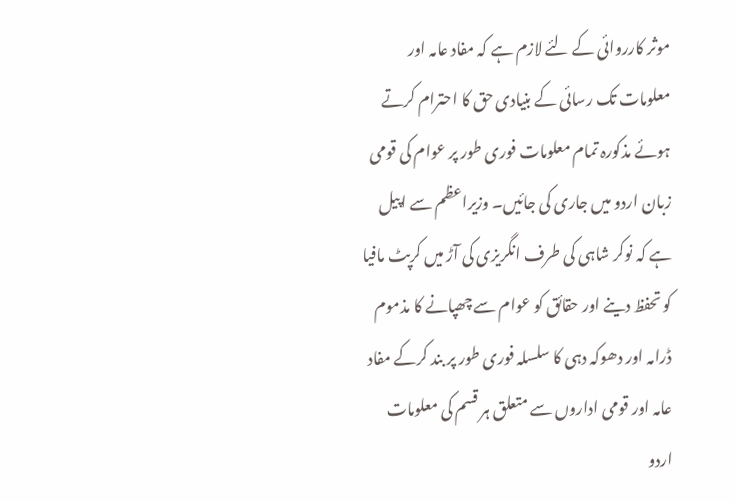موثر کارروائی کے لئے لازم ہے کہ مفاد عامہ اور معلومات تک رسائی کے بنیادی حق کا احترام کرتے ہوئے مذکورہ تمام معلومات فوری طور پر عوام کی قومی زبان اردو میں جاری کی جائیں۔ وزیراعظم سے اپیل ہے کہ نوکر شاہی کی طرف انگریزی کی آڑ میں کرپٹ مافیا کو تحفظ دینے اور حقائق کو عوام سے چھپانے کا مذموم ڈرامہ اور دھوکہ دہی کا سلسلہ فوری طور پر بند کرکے مفاد عامہ اور قومی اداروں سے متعلق ہر قسم کی معلومات اردو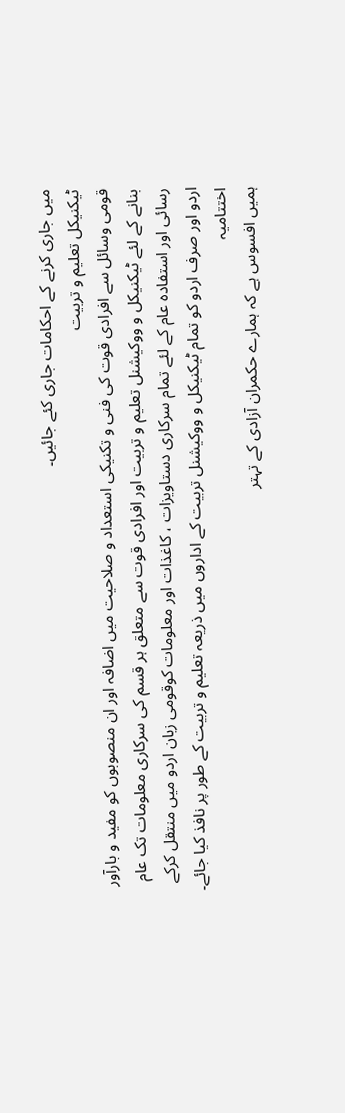میں جاری کرنے کے احکامات جاری کئے جائیں۔
ٹیکنیکل تعلیم و تربیت
قومی وسائل سے افرادی قوت کی فنی و تکنیکی استعداد و صلاحیت میں اضافہ اور ان منصوبوں کو مفید و بارآور بنانے کے لئے ٹیکنیکل و ووکیشنل تعلیم و تربیت اور افرادی قوت سے متعلق ہر قسم کی سرکاری معلومات تک عام رسائی اور استفادہ عام کے لئے تمام سرکاری دستاویزات ، کاغذات اور معلومات کوقومی زبان اردو میں منتقل کرکے اردو اور صرف اردو کو تمام ٹیکنیکل و ووکیشنل تربیت کے اداروں میں ذریعہ تعلیم و تربیت کے طور پر نافذ کیا جائے۔
اختتامیہ
ہمیں افسوس ہے کہ ہمارے حکمران آزادی کے تہتر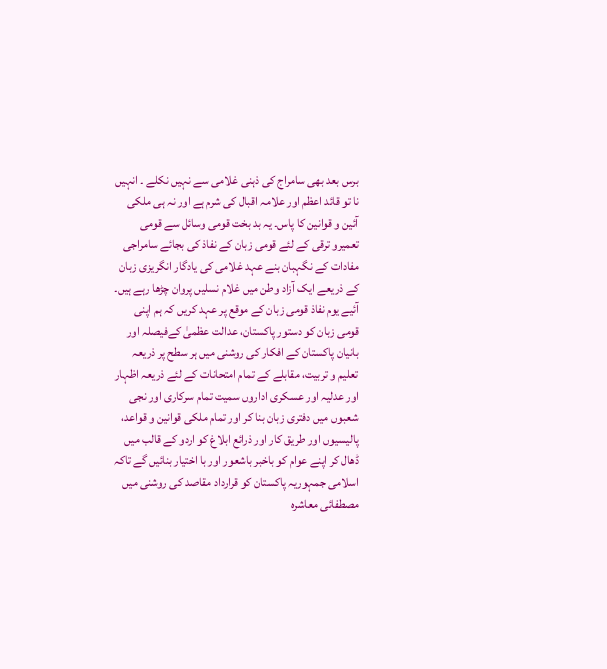برس بعد بھی سامراج کی ذہنی غلامی سے نہیں نکلے ۔ انہیں نا تو قائد اعظم اور علامہ اقبال کی شرم ہے اور نہ ہی ملکی آئین و قوانین کا پاس۔ یہ بد بخت قومی وسائل سے قومی تعمیرو ترقی کے لئے قومی زبان کے نفاذ کی بجائے سامراجی مفادات کے نگہبان بنے عہد غلامی کی یادگار انگریزی زبان کے ذریعے ایک آزاد وطن میں غلام نسلیں پروان چڑھا رہے ہیں۔
آئیے یوم نفاذ قومی زبان کے موقع پر عہد کریں کہ ہم اپنی قومی زبان کو دستور پاکستان، عدالت عظمیٰ کےفیصلہ اور بانیان پاکستان کے افکار کی روشنی میں ہر سطح پر ذریعہ تعلیم و تربیت، مقابلے کے تمام امتحانات کے لئے ذریعہ اظہار اور عدلیہ اور عسکری اداروں سمیت تمام سرکاری اور نجی شعبوں میں دفتری زبان بنا کر اور تمام ملکی قوانین و قواعد، پالیسیوں اور طریق کار اور ذرائع ابلاغ کو اردو کے قالب میں ڈھال کر اپنے عوام کو باخبر باشعور اور با اختیار بنائیں گے تاکہ اسلامی جمہوریہ پاکستان کو قرارداد مقاصد کی روشنی میں مصطفائی معاشرہ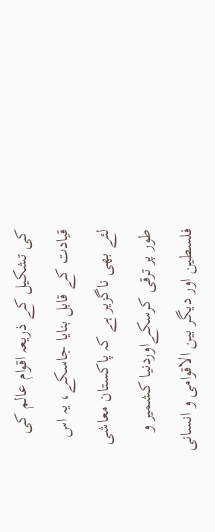کی تشکیل کے ذریعہ اقوام عالم کی قیادت کے قابل بنایا جاسکے، یہ اس لئے بھی ناگزیر ہے کہ پاکستان معاشی طور پر ترقی کرسکےاوردنیا کشمیر و فلسطین اور دیگر بین الاقوامی و انسانی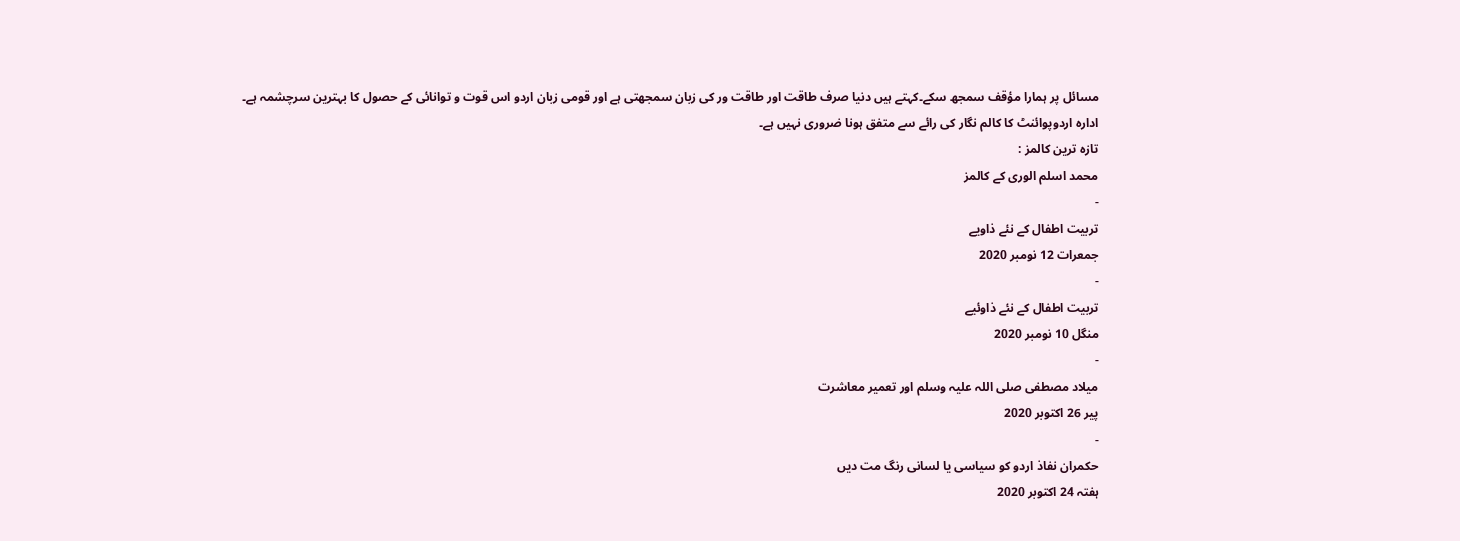مسائل پر ہمارا مؤقف سمجھ سکے۔کہتے ہیں دنیا صرف طاقت اور طاقت ور کی زبان سمجھتی ہے اور قومی زبان اردو اس قوت و توانائی کے حصول کا بہترین سرچشمہ ہے۔
ادارہ اردوپوائنٹ کا کالم نگار کی رائے سے متفق ہونا ضروری نہیں ہے۔
تازہ ترین کالمز :
محمد اسلم الوری کے کالمز
-
تربیت اطفال کے نئے ذاویے
جمعرات 12 نومبر 2020
-
تربیت اطفال کے نئے ذاوئیے
منگل 10 نومبر 2020
-
میلاد مصطفی صلی اللہ علیہ وسلم اور تعمیر معاشرت
پیر 26 اکتوبر 2020
-
حکمران نفاذ اردو کو سیاسی یا لسانی رنگ مت دیں
ہفتہ 24 اکتوبر 2020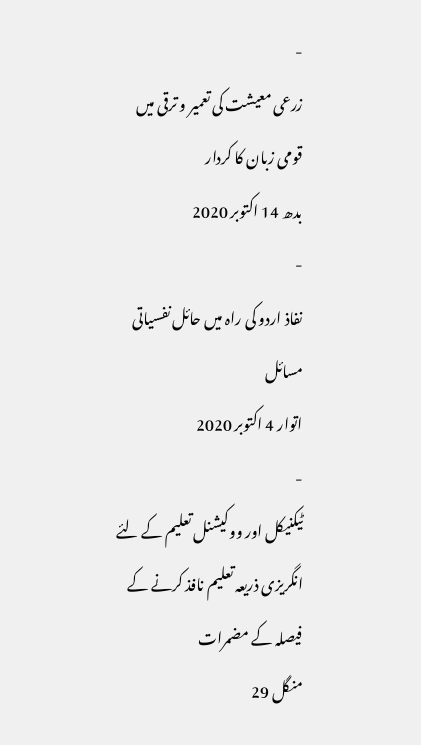-
زرعی معیشت کی تعمیر و ترقی میں قومی زبان کا کردار
بدھ 14 اکتوبر 2020
-
نفاذ اردو کی راہ میں حائل نفسیاتی مسائل
اتوار 4 اکتوبر 2020
-
ٹیکنیکل اور ووکیشنل تعلیم کے لئے انگریزی ذریعہ تعلیم نافذ کرنے کے فیصلہ کے مضمرات
منگل 29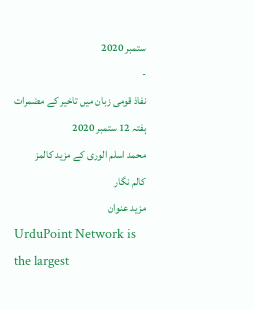ستمبر 2020
-
نفاذ قومی زبان میں تاخیر کے مضمرات
ہفتہ 12 ستمبر 2020
محمد اسلم الوری کے مزید کالمز
کالم نگار
مزید عنوان
UrduPoint Network is the largest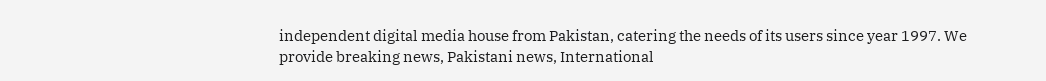independent digital media house from Pakistan, catering the needs of its users since year 1997. We provide breaking news, Pakistani news, International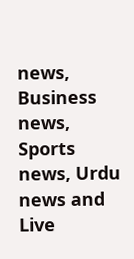news, Business news, Sports news, Urdu news and Live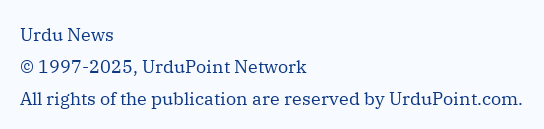Urdu News
© 1997-2025, UrduPoint Network
All rights of the publication are reserved by UrduPoint.com.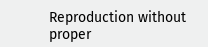Reproduction without proper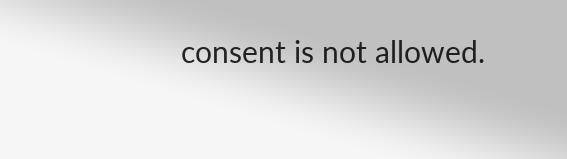consent is not allowed.